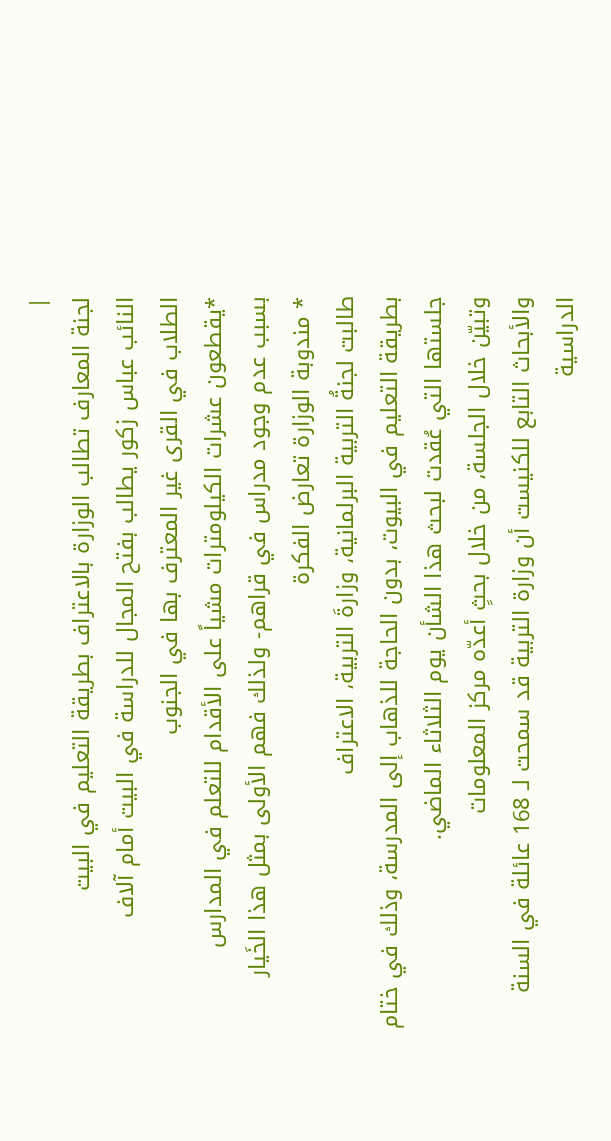|
لجنة المعارف تطالب الوزارة بالاعتراف بطريقة التعليم في البيت
النائب عباس زكور يطالب بفتح المجال للدراسة في البيت أمام آلاف
الطلاب في القرى غير المعترف بها في الجنوب
*يقطعون عشرات الكيلومترات مشياً على الأقدام للتعلم في المدارس
بسبب عدم وجود مدراس في قراهم- ولذلك فهم الأولى بمثل هذا الخَيار
* مندوبة الوزارة تعارض الفكرة
طالبت لجنةُ التربية البرلمانية، وزارةَ التربية، الاعتراف
بطريقة التعليم في البيوت، بدون الحاجة للذهاب إلى المدرسة، وذلك في ختام
جلستها التي عُقدت لبحث هذا الشأن يوم الثلاثاء الماضي.
وتبيّن خلال الجلسة، من خلال بحثٍ أعدّه مركز المعلومات
والأبحاث التابع للكنيست أن وزارة التربية قد سمحت لـ 168 عائلة في السنة
الدراسية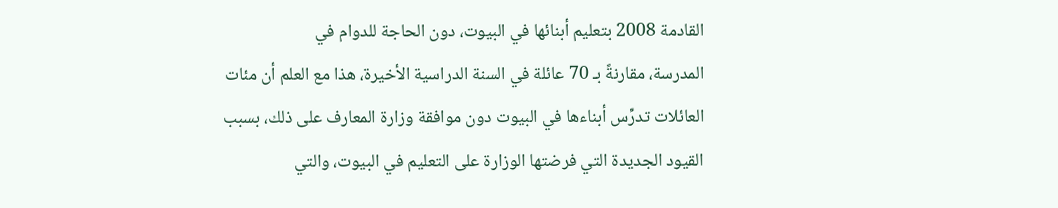القادمة 2008 بتعليم أبنائها في البيوت، دون الحاجة للدوام في
المدرسة، مقارنةً بـ 70 عائلة في السنة الدراسية الأخيرة، هذا مع العلم أن مئات
العائلات تدرِّس أبناءها في البيوت دون موافقة وزارة المعارف على ذلك، بسبب
القيود الجديدة التي فرضتها الوزارة على التعليم في البيوت، والتي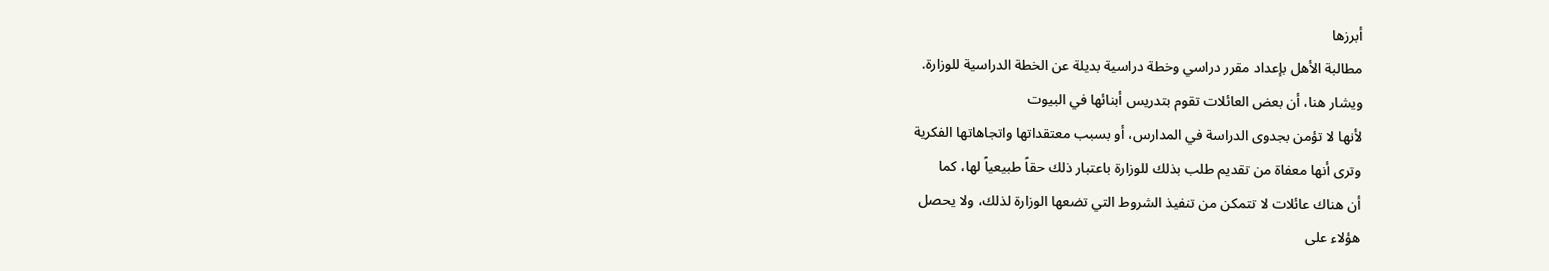أبرزها
مطالبة الأهل بإعداد مقرر دراسي وخطة دراسية بديلة عن الخطة الدراسية للوزارة.
ويشار هنا، أن بعض العائلات تقوم بتدريس أبنائها في البيوت
لأنها لا تؤمن بجدوى الدراسة في المدارس، أو بسبب معتقداتها واتجاهاتها الفكرية
وترى أنها معفاة من تقديم طلب بذلك للوزارة باعتبار ذلك حقاً طبيعياً لها، كما
أن هناك عائلات لا تتمكن من تنفيذ الشروط التي تضعها الوزارة لذلك، ولا يحصل
هؤلاء على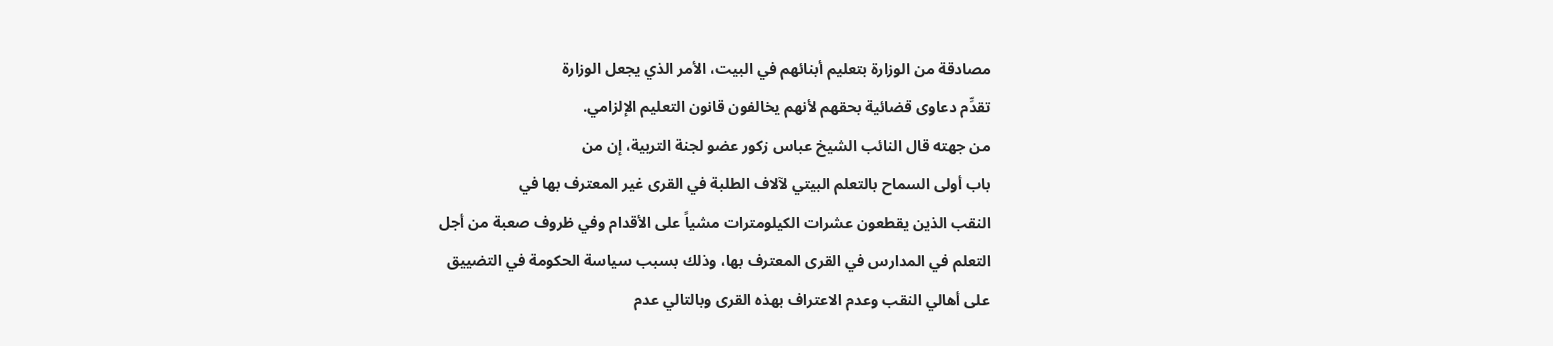مصادقة من الوزارة بتعليم أبنائهم في البيت، الأمر الذي يجعل الوزارة
تقدِّم دعاوى قضائية بحقهم لأنهم يخالفون قانون التعليم الإلزامي.
من جهته قال النائب الشيخ عباس زكور عضو لجنة التربية، إن من
باب أولى السماح بالتعلم البيتي لآلاف الطلبة في القرى غير المعترف بها في
النقب الذين يقطعون عشرات الكيلومترات مشياً على الأقدام وفي ظروف صعبة من أجل
التعلم في المدارس في القرى المعترف بها، وذلك بسبب سياسة الحكومة في التضييق
على أهالي النقب وعدم الاعتراف بهذه القرى وبالتالي عدم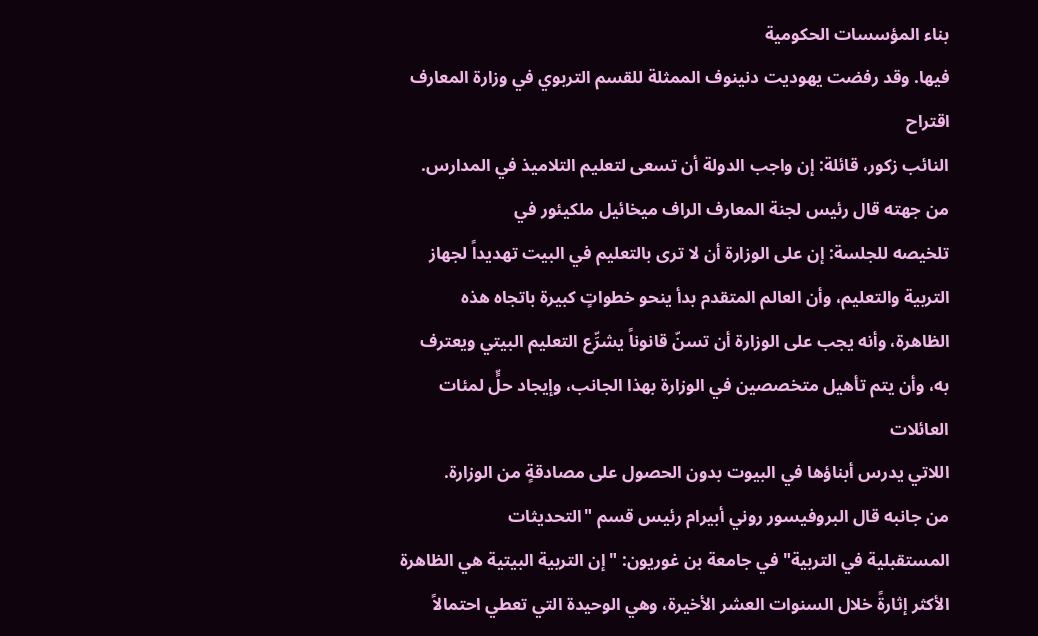بناء المؤسسات الحكومية
فيها. وقد رفضت يهوديت دنينوف الممثلة للقسم التربوي في وزارة المعارف اقتراح
النائب زكور، قائلة: إن واجب الدولة أن تسعى لتعليم التلاميذ في المدارس.
من جهته قال رئيس لجنة المعارف الراف ميخائيل ملكيئور في
تلخيصه للجلسة: إن على الوزارة أن لا ترى بالتعليم في البيت تهديداً لجهاز
التربية والتعليم، وأن العالم المتقدم بدأ ينحو خطواتٍ كبيرة باتجاه هذه
الظاهرة، وأنه يجب على الوزارة أن تسنّ قانوناً يشرِّع التعليم البيتي ويعترف
به، وأن يتم تأهيل متخصصين في الوزارة بهذا الجانب، وإيجاد حلٍّ لمئات العائلات
اللاتي يدرس أبناؤها في البيوت بدون الحصول على مصادقةٍ من الوزارة.
من جانبه قال البروفيسور روني أبيرام رئيس قسم "التحديثات
المستقبلية في التربية" في جامعة بن غوريون: "إن التربية البيتية هي الظاهرة
الأكثر إثارةً خلال السنوات العشر الأخيرة، وهي الوحيدة التي تعطي احتمالاً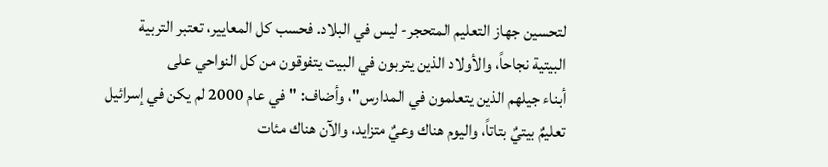لتحسين جهاز التعليم المتحجر- ليس في البلاد. فحسب كل المعايير، تعتبر التربية
البيتية نجاحاً، والأولاد الذين يتربون في البيت يتفوقون من كل النواحي على
أبناء جيلهم الذين يتعلمون في المدارس"، وأضاف: "في عام 2000 لم يكن في إسرائيل
تعليمٌ بيتيٌ بتاتاً، واليوم هناك وعيٌ متزايد، والآن هناك مئات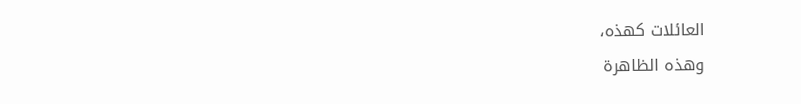العائلات كهذه،
وهذه الظاهرة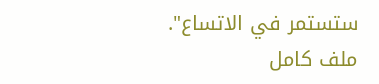ستستمر في الاتساع".
ملف كامل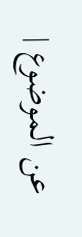عن الموضوع |